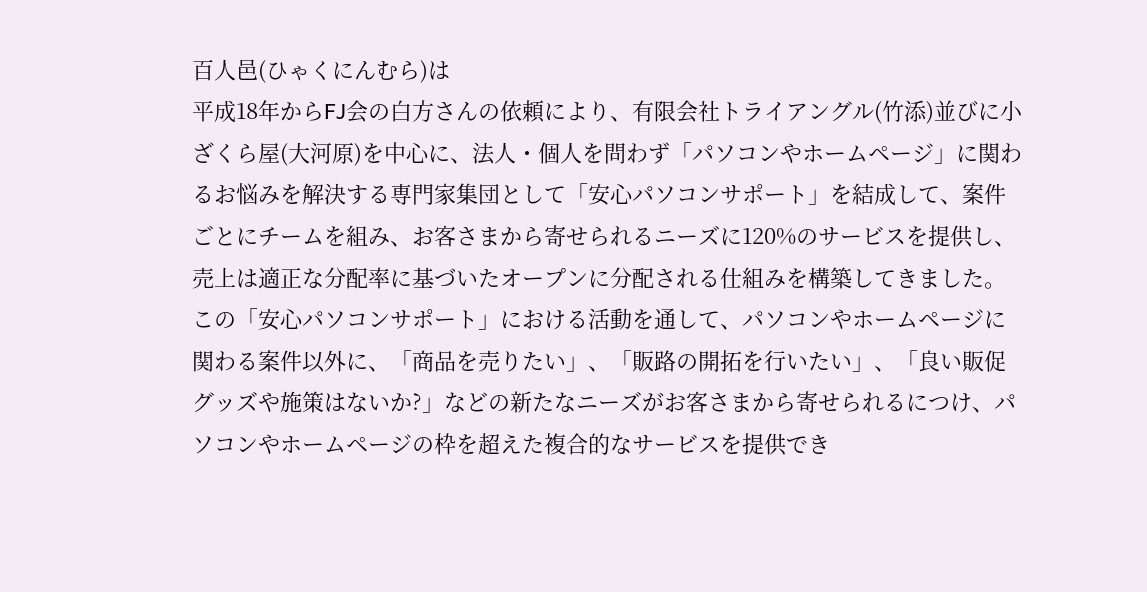百人邑(ひゃくにんむら)は
平成18年からFJ会の白方さんの依頼により、有限会社トライアングル(竹添)並びに小ざくら屋(大河原)を中心に、法人・個人を問わず「パソコンやホームページ」に関わるお悩みを解決する専門家集団として「安心パソコンサポート」を結成して、案件ごとにチームを組み、お客さまから寄せられるニーズに120%のサービスを提供し、売上は適正な分配率に基づいたオープンに分配される仕組みを構築してきました。
この「安心パソコンサポート」における活動を通して、パソコンやホームページに関わる案件以外に、「商品を売りたい」、「販路の開拓を行いたい」、「良い販促グッズや施策はないか?」などの新たなニーズがお客さまから寄せられるにつけ、パソコンやホームページの枠を超えた複合的なサービスを提供でき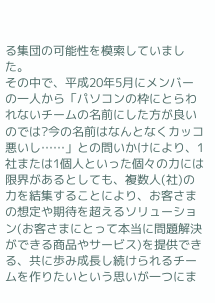る集団の可能性を模索していました。
その中で、平成20年5月にメンバーの一人から「パソコンの枠にとらわれないチームの名前にした方が良いのでは?今の名前はなんとなくカッコ悪いし……」との問いかけにより、1社または1個人といった個々の力には限界があるとしても、複数人(社)の力を結集することにより、お客さまの想定や期待を超えるソリューション(お客さまにとって本当に問題解決ができる商品やサービス)を提供できる、共に歩み成長し続けられるチームを作りたいという思いが一つにま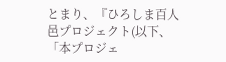とまり、『ひろしま百人邑プロジェクト(以下、「本プロジェ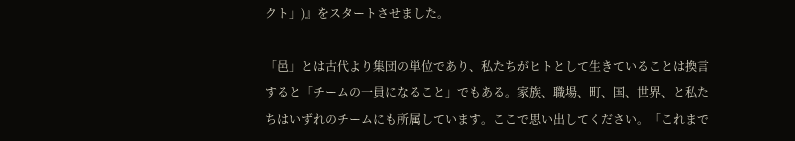クト」)』をスタートさせました。

「邑」とは古代より集団の単位であり、私たちがヒトとして生きていることは換言すると「チームの一員になること」でもある。家族、職場、町、国、世界、と私たちはいずれのチームにも所属しています。ここで思い出してください。「これまで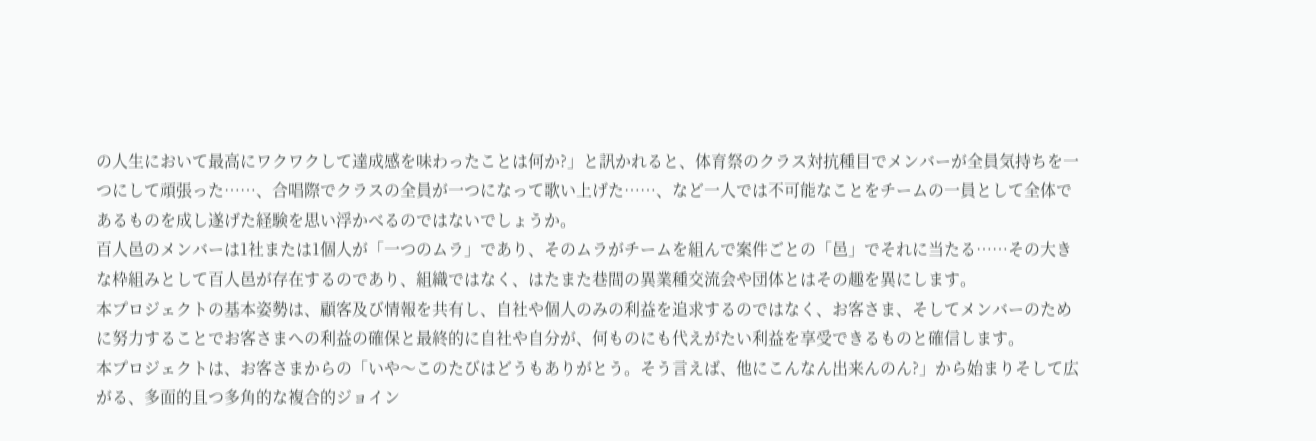の人生において最高にワクワクして達成感を味わったことは何か?」と訊かれると、体育祭のクラス対抗種目でメンバーが全員気持ちを一つにして頑張った……、合唱際でクラスの全員が一つになって歌い上げた……、など一人では不可能なことをチームの一員として全体であるものを成し遂げた経験を思い浮かべるのではないでしょうか。
百人邑のメンバーは1社または1個人が「一つのムラ」であり、そのムラがチームを組んで案件ごとの「邑」でそれに当たる……その大きな枠組みとして百人邑が存在するのであり、組織ではなく、はたまた巷間の異業種交流会や団体とはその趣を異にします。
本プロジェクトの基本姿勢は、顧客及び情報を共有し、自社や個人のみの利益を追求するのではなく、お客さま、そしてメンバーのために努力することでお客さまへの利益の確保と最終的に自社や自分が、何ものにも代えがたい利益を享受できるものと確信します。
本プロジェクトは、お客さまからの「いや〜このたびはどうもありがとう。そう言えば、他にこんなん出来んのん?」から始まりそして広がる、多面的且つ多角的な複合的ジョイン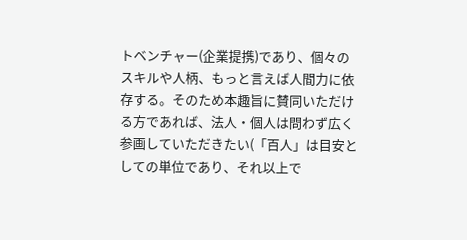トベンチャー(企業提携)であり、個々のスキルや人柄、もっと言えば人間力に依存する。そのため本趣旨に賛同いただける方であれば、法人・個人は問わず広く参画していただきたい(「百人」は目安としての単位であり、それ以上で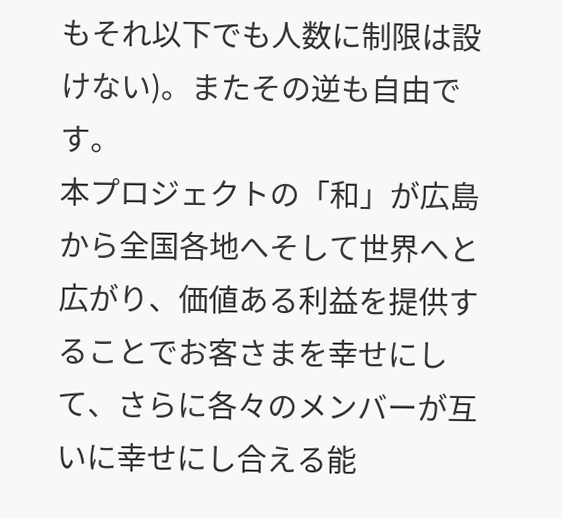もそれ以下でも人数に制限は設けない)。またその逆も自由です。
本プロジェクトの「和」が広島から全国各地へそして世界へと広がり、価値ある利益を提供することでお客さまを幸せにして、さらに各々のメンバーが互いに幸せにし合える能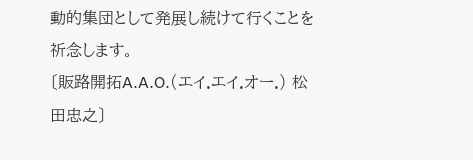動的集団として発展し続けて行くことを祈念します。
〔販路開拓A.A.O.(エイ.エイ.オー.) 松田忠之〕